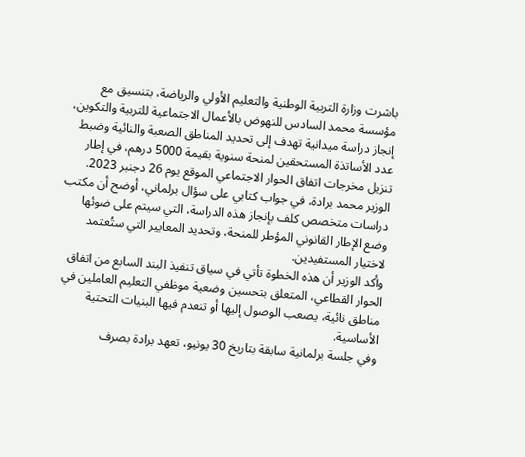باشرت وزارة التربية الوطنية والتعليم الأولي والرياضة، بتنسيق مع مؤسسة محمد السادس للنهوض بالأعمال الاجتماعية للتربية والتكوين، إنجاز دراسة ميدانية تهدف إلى تحديد المناطق الصعبة والنائية وضبط عدد الأساتذة المستحقين لمنحة سنوية بقيمة 5000 درهم، في إطار تنزيل مخرجات اتفاق الحوار الاجتماعي الموقع يوم 26 دجنبر 2023.
الوزير محمد برادة، في جواب كتابي على سؤال برلماني، أوضح أن مكتب دراسات متخصص كلف بإنجاز هذه الدراسة، التي سيتم على ضوئها وضع الإطار القانوني المؤطر للمنحة، وتحديد المعايير التي ستُعتمد لاختيار المستفيدين.
وأكد الوزير أن هذه الخطوة تأتي في سياق تنفيذ البند السابع من اتفاق الحوار القطاعي، المتعلق بتحسين وضعية موظفي التعليم العاملين في مناطق نائية، يصعب الوصول إليها أو تنعدم فيها البنيات التحتية الأساسية.
وفي جلسة برلمانية سابقة بتاريخ 30 يونيو، تعهد برادة بصرف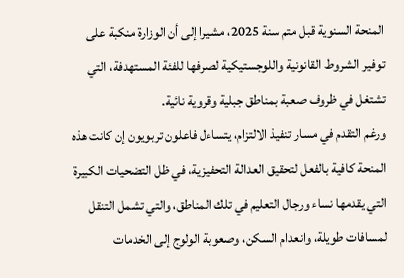المنحة السنوية قبل متم سنة 2025، مشيرا إلى أن الوزارة منكبة على توفير الشروط القانونية واللوجستيكية لصرفها للفئة المستهدفة، التي تشتغل في ظروف صعبة بمناطق جبلية وقروية نائية.
ورغم التقدم في مسار تنفيذ الالتزام، يتساءل فاعلون تربويون إن كانت هذه المنحة كافية بالفعل لتحقيق العدالة التحفيزية، في ظل التضحيات الكبيرة التي يقدمها نساء ورجال التعليم في تلك المناطق، والتي تشمل التنقل لمسافات طويلة، وانعدام السكن، وصعوبة الولوج إلى الخدمات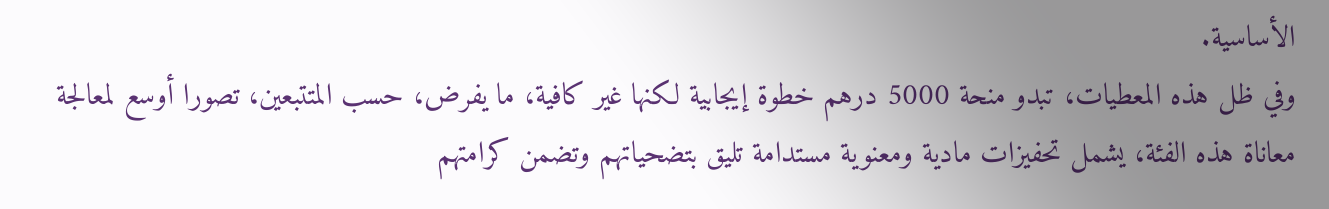الأساسية.
وفي ظل هذه المعطيات، تبدو منحة 5000 درهم خطوة إيجابية لكنها غير كافية، ما يفرض، حسب المتتبعين، تصورا أوسع لمعالجة معاناة هذه الفئة، يشمل تحفيزات مادية ومعنوية مستدامة تليق بتضحياتهم وتضمن كرامتهم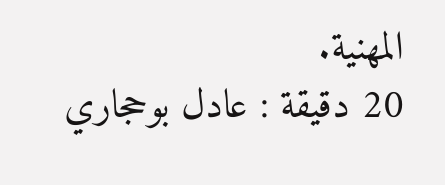المهنية.
20 دقيقة : عادل بوحجاري